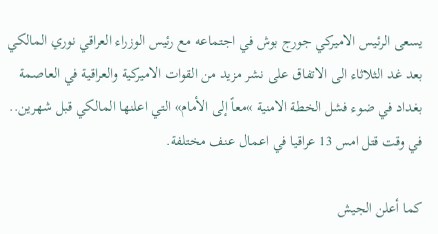يسعى الرئيس الاميركي جورج بوش في اجتماعه مع رئيس الوزراء العراقي نوري المالكي بعد غد الثلاثاء الى الاتفاق على نشر مزيد من القوات الاميركية والعراقية في العاصمة بغداد في ضوء فشل الخطة الامنية »معاً إلى الأمام» التي اعلنها المالكي قبل شهرين.. في وقت قتل امس 13 عراقيا في اعمال عنف مختلفة.

كما أعلن الجيش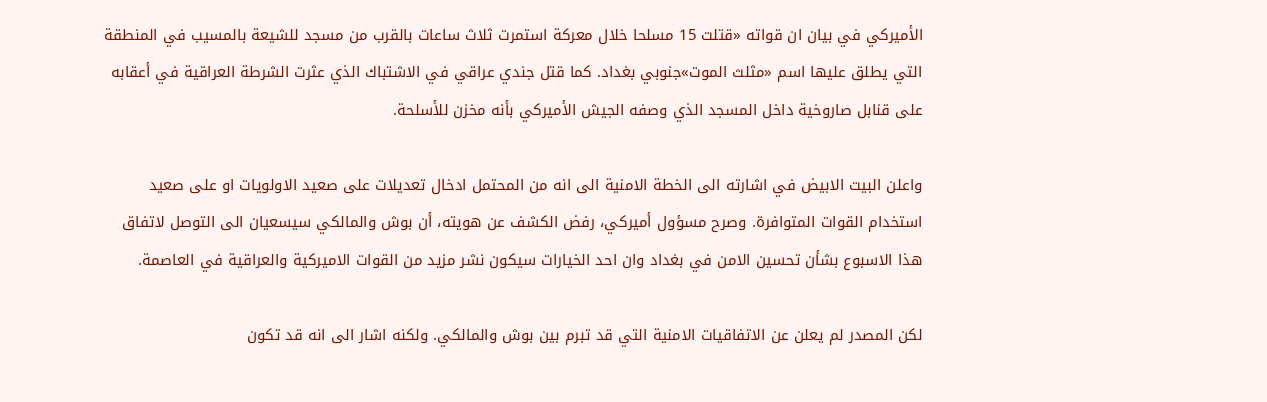الأميركي في بيان ان قواته «قتلت 15 مسلحا خلال معركة استمرت ثلاث ساعات بالقرب من مسجد للشيعة بالمسيب في المنطقة التي يطلق عليها اسم «مثلث الموت»جنوبي بغداد. كما قتل جندي عراقي في الاشتباك الذي عثرت الشرطة العراقية في أعقابه على قنابل صاروخية داخل المسجد الذي وصفه الجيش الأميركي بأنه مخزن للأسلحة.

واعلن البيت الابيض في اشارته الى الخطة الامنية الى انه من المحتمل ادخال تعديلات على صعيد الاولويات او على صعيد استخدام القوات المتوافرة. وصرح مسؤول أميركي، رفض الكشف عن هويته، أن بوش والمالكي سيسعيان الى التوصل لاتفاق هذا الاسبوع بشأن تحسين الامن في بغداد وان احد الخيارات سيكون نشر مزيد من القوات الاميركية والعراقية في العاصمة.

لكن المصدر لم يعلن عن الاتفاقيات الامنية التي قد تبرم بين بوش والمالكي. ولكنه اشار الى انه قد تكون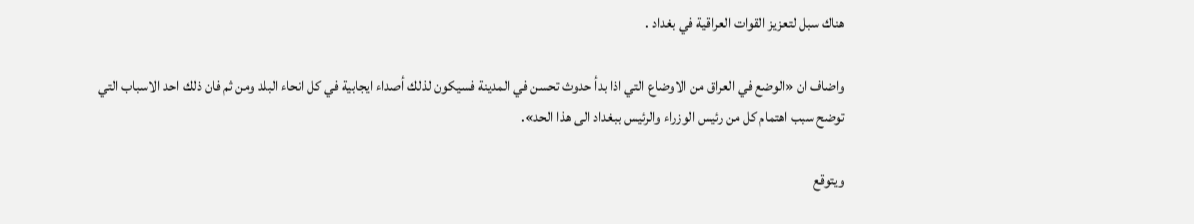هناك سبل لتعزيز القوات العراقية في بغداد .

واضاف ان «الوضع في العراق من الاوضاع التي اذا بدأ حدوث تحسن في المدينة فسيكون لذلك أصداء ايجابية في كل انحاء البلد ومن ثم فان ذلك احد الاسباب التي توضح سبب اهتمام كل من رئيس الوزراء والرئيس ببغداد الى هذا الحد».

ويتوقع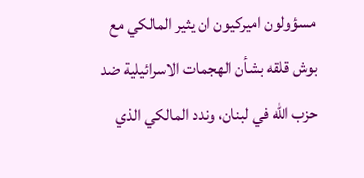مسؤولون اميركيون ان يثير المالكي مع بوش قلقه بشأن الهجمات الاسرائيلية ضد حزب الله في لبنان، وندد المالكي الذي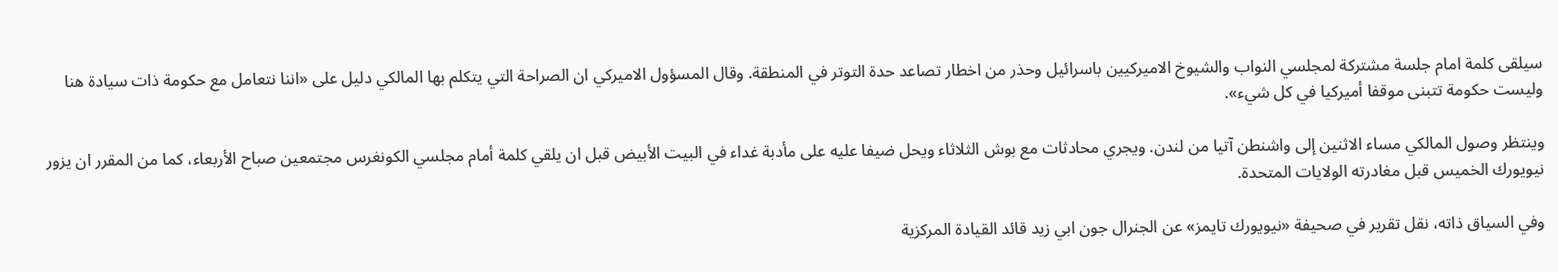سيلقى كلمة امام جلسة مشتركة لمجلسي النواب والشيوخ الاميركيين باسرائيل وحذر من اخطار تصاعد حدة التوتر في المنطقة. وقال المسؤول الاميركي ان الصراحة التي يتكلم بها المالكي دليل على «اننا نتعامل مع حكومة ذات سيادة هنا وليست حكومة تتبنى موقفا أميركيا في كل شيء».

وينتظر وصول المالكي مساء الاثنين إلى واشنطن آتيا من لندن. ويجري محادثات مع بوش الثلاثاء ويحل ضيفا عليه على مأدبة غداء في البيت الأبيض قبل ان يلقي كلمة أمام مجلسي الكونغرس مجتمعين صباح الأربعاء، كما من المقرر ان يزور نيويورك الخميس قبل مغادرته الولايات المتحدة.

وفي السياق ذاته، نقل تقرير في صحيفة «نيويورك تايمز» عن الجنرال جون ابي زيد قائد القيادة المركزية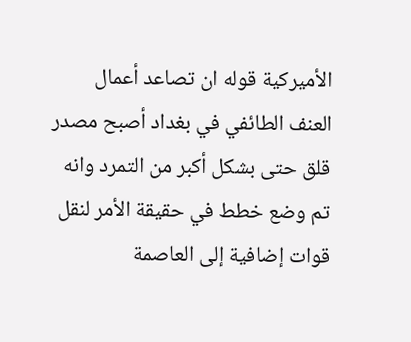الأميركية قوله ان تصاعد أعمال العنف الطائفي في بغداد أصبح مصدر قلق حتى بشكل أكبر من التمرد وانه تم وضع خطط في حقيقة الأمر لنقل قوات إضافية إلى العاصمة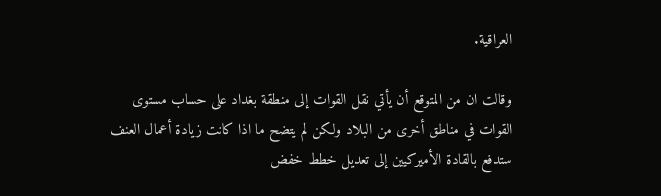العراقية.

وقالت ان من المتوقع أن يأتي نقل القوات إلى منطقة بغداد على حساب مستوى القوات في مناطق أخرى من البلاد ولكن لم يتضح ما اذا كانت زيادة أعمال العنف ستدفع بالقادة الأميركيين إلى تعديل خطط خفض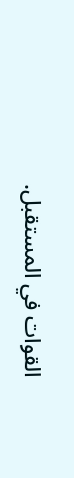القوات في المستقبل.